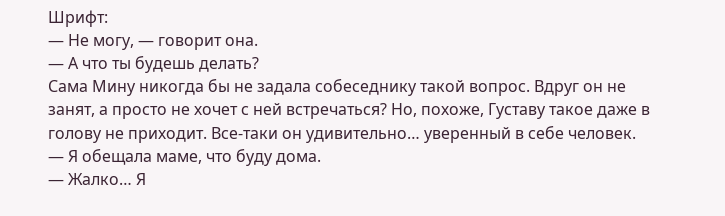Шрифт:
— Не могу, — говорит она.
— А что ты будешь делать?
Сама Мину никогда бы не задала собеседнику такой вопрос. Вдруг он не занят, а просто не хочет с ней встречаться? Но, похоже, Густаву такое даже в голову не приходит. Все-таки он удивительно… уверенный в себе человек.
— Я обещала маме, что буду дома.
— Жалко… Я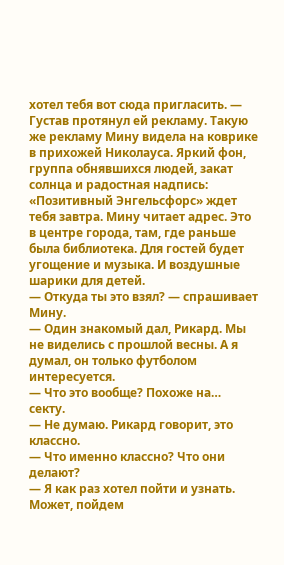хотел тебя вот сюда пригласить. — Густав протянул ей рекламу. Такую же рекламу Мину видела на коврике в прихожей Николауса. Яркий фон, группа обнявшихся людей, закат солнца и радостная надпись: «Позитивный Энгельсфорс» ждет тебя завтра. Мину читает адрес. Это в центре города, там, где раньше была библиотека. Для гостей будет угощение и музыка. И воздушные шарики для детей.
— Откуда ты это взял? — спрашивает Мину.
— Один знакомый дал, Рикард. Мы не виделись с прошлой весны. А я думал, он только футболом интересуется.
— Что это вообще? Похоже на… секту.
— Не думаю. Рикард говорит, это классно.
— Что именно классно? Что они делают?
— Я как раз хотел пойти и узнать. Может, пойдем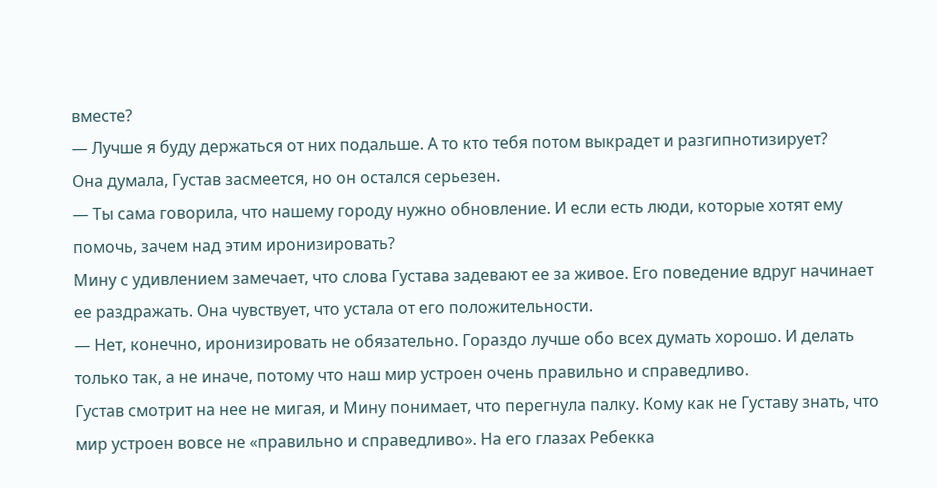вместе?
— Лучше я буду держаться от них подальше. А то кто тебя потом выкрадет и разгипнотизирует?
Она думала, Густав засмеется, но он остался серьезен.
— Ты сама говорила, что нашему городу нужно обновление. И если есть люди, которые хотят ему помочь, зачем над этим иронизировать?
Мину с удивлением замечает, что слова Густава задевают ее за живое. Его поведение вдруг начинает ее раздражать. Она чувствует, что устала от его положительности.
— Нет, конечно, иронизировать не обязательно. Гораздо лучше обо всех думать хорошо. И делать только так, а не иначе, потому что наш мир устроен очень правильно и справедливо.
Густав смотрит на нее не мигая, и Мину понимает, что перегнула палку. Кому как не Густаву знать, что мир устроен вовсе не «правильно и справедливо». На его глазах Ребекка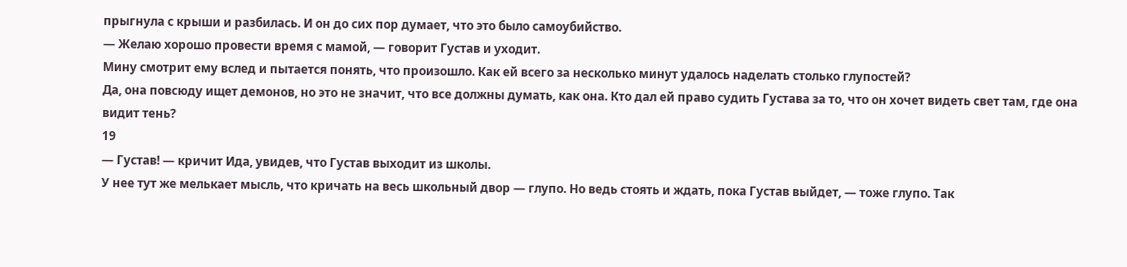прыгнула с крыши и разбилась. И он до сих пор думает, что это было самоубийство.
— Желаю хорошо провести время с мамой, — говорит Густав и уходит.
Мину смотрит ему вслед и пытается понять, что произошло. Как ей всего за несколько минут удалось наделать столько глупостей?
Да, она повсюду ищет демонов, но это не значит, что все должны думать, как она. Кто дал ей право судить Густава за то, что он хочет видеть свет там, где она видит тень?
19
— Густав! — кричит Ида, увидев, что Густав выходит из школы.
У нее тут же мелькает мысль, что кричать на весь школьный двор — глупо. Но ведь стоять и ждать, пока Густав выйдет, — тоже глупо. Так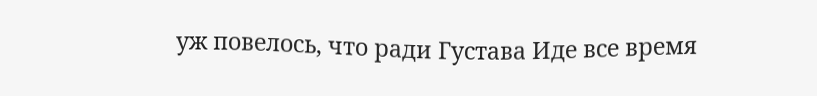уж повелось, что ради Густава Иде все время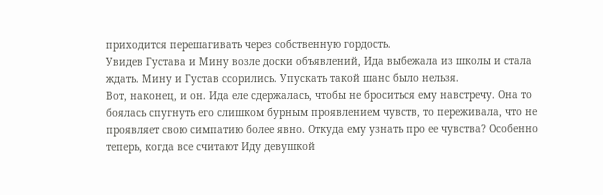приходится перешагивать через собственную гордость.
Увидев Густава и Мину возле доски объявлений, Ида выбежала из школы и стала ждать. Мину и Густав ссорились. Упускать такой шанс было нельзя.
Вот, наконец, и он. Ида еле сдержалась, чтобы не броситься ему навстречу. Она то боялась спугнуть его слишком бурным проявлением чувств, то переживала, что не проявляет свою симпатию более явно. Откуда ему узнать про ее чувства? Особенно теперь, когда все считают Иду девушкой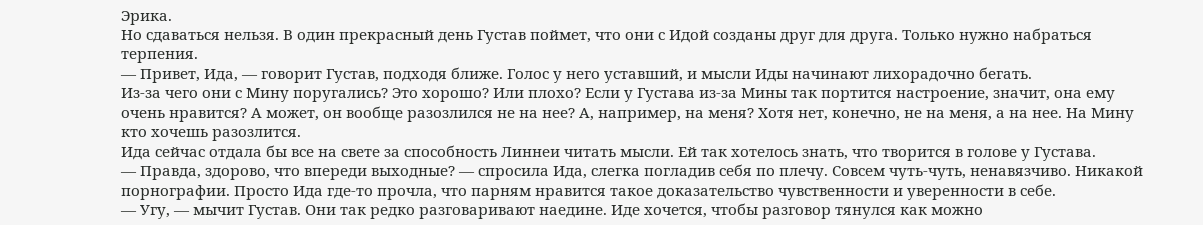Эрика.
Но сдаваться нельзя. В один прекрасный день Густав поймет, что они с Идой созданы друг для друга. Только нужно набраться терпения.
— Привет, Ида, — говорит Густав, подходя ближе. Голос у него уставший, и мысли Иды начинают лихорадочно бегать.
Из-за чего они с Мину поругались? Это хорошо? Или плохо? Если у Густава из-за Мины так портится настроение, значит, она ему очень нравится? А может, он вообще разозлился не на нее? А, например, на меня? Хотя нет, конечно, не на меня, а на нее. На Мину кто хочешь разозлится.
Ида сейчас отдала бы все на свете за способность Линнеи читать мысли. Ей так хотелось знать, что творится в голове у Густава.
— Правда, здорово, что впереди выходные? — спросила Ида, слегка погладив себя по плечу. Совсем чуть-чуть, ненавязчиво. Никакой порнографии. Просто Ида где-то прочла, что парням нравится такое доказательство чувственности и уверенности в себе.
— Угу, — мычит Густав. Они так редко разговаривают наедине. Иде хочется, чтобы разговор тянулся как можно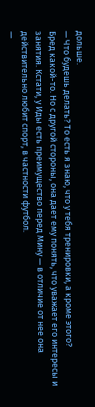дольше.
— Что будешь делать? То есть я знаю, что у тебя тренировки, а кроме этого?
Бред какой-то. Но с другой стороны, она дает ему понять, что уважает его интересы и занятия. Кстати, у Иды есть преимущество перед Мину — в отличие от нее она действительно любит спорт, в частности футбол.
—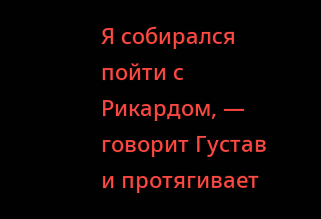Я собирался пойти с Рикардом, — говорит Густав и протягивает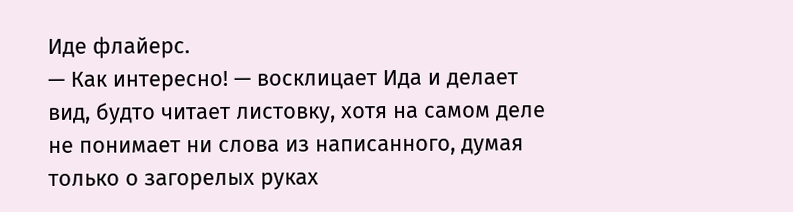Иде флайерс.
— Как интересно! — восклицает Ида и делает вид, будто читает листовку, хотя на самом деле не понимает ни слова из написанного, думая только о загорелых руках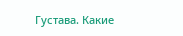Густава. Какие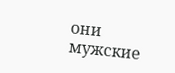они мужские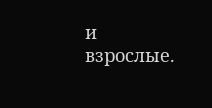и взрослые.